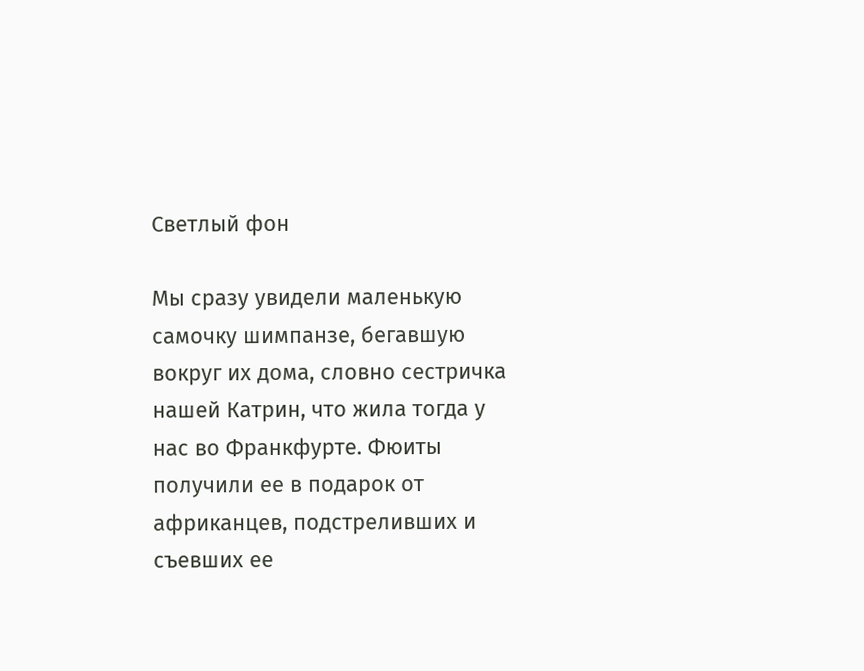Светлый фон

Мы сразу увидели маленькую самочку шимпанзе, бегавшую вокруг их дома, словно сестричка нашей Катрин, что жила тогда у нас во Франкфурте. Фюиты получили ее в подарок от африканцев, подстреливших и съевших ее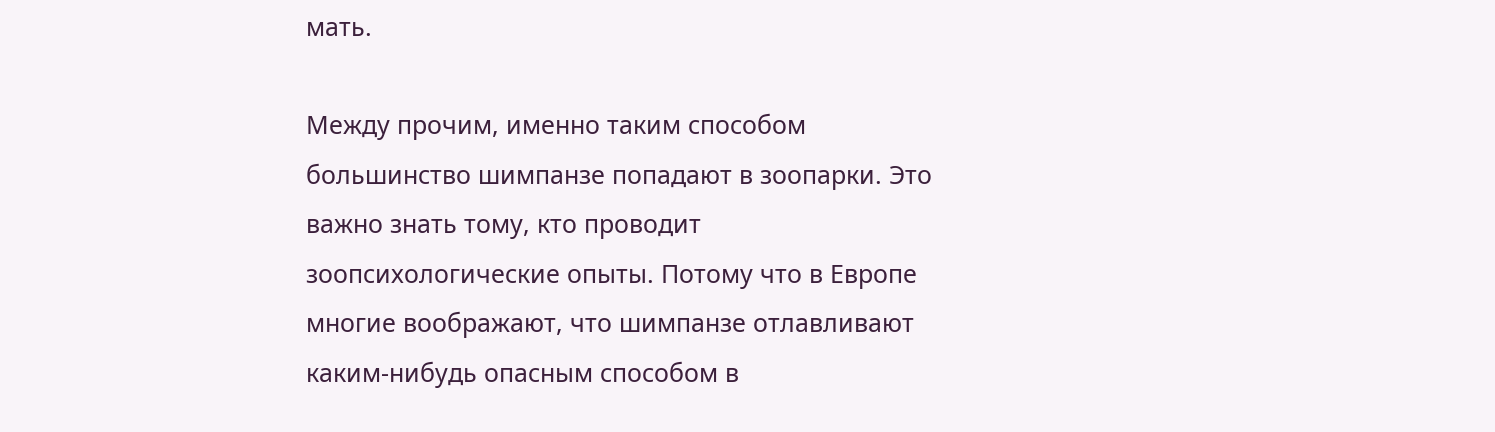мать.

Между прочим, именно таким способом большинство шимпанзе попадают в зоопарки. Это важно знать тому, кто проводит зоопсихологические опыты. Потому что в Европе многие воображают, что шимпанзе отлавливают каким-нибудь опасным способом в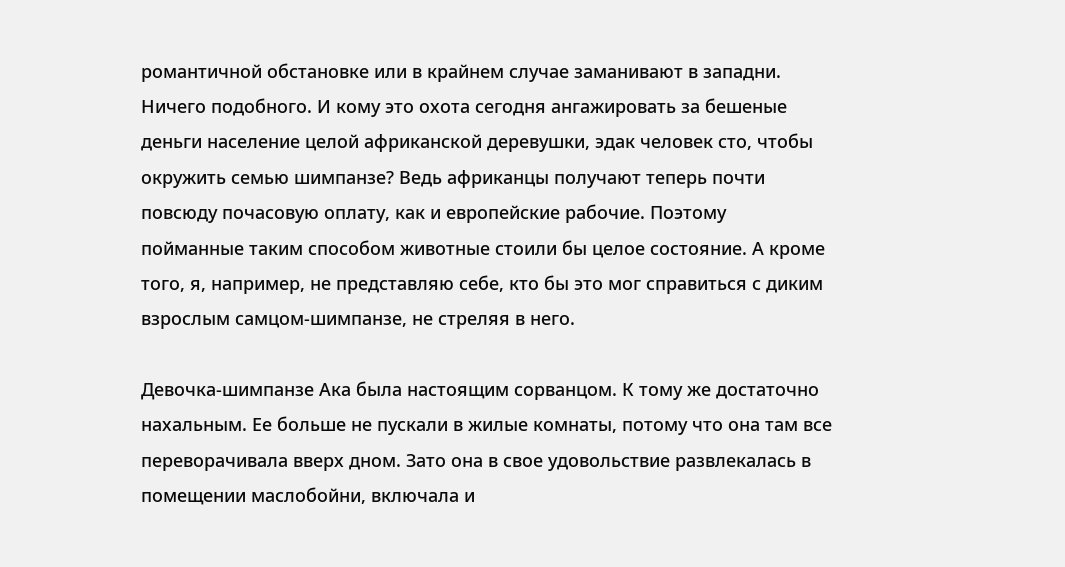романтичной обстановке или в крайнем случае заманивают в западни. Ничего подобного. И кому это охота сегодня ангажировать за бешеные деньги население целой африканской деревушки, эдак человек сто, чтобы окружить семью шимпанзе? Ведь африканцы получают теперь почти повсюду почасовую оплату, как и европейские рабочие. Поэтому пойманные таким способом животные стоили бы целое состояние. А кроме того, я, например, не представляю себе, кто бы это мог справиться с диким взрослым самцом-шимпанзе, не стреляя в него.

Девочка-шимпанзе Ака была настоящим сорванцом. К тому же достаточно нахальным. Ее больше не пускали в жилые комнаты, потому что она там все переворачивала вверх дном. Зато она в свое удовольствие развлекалась в помещении маслобойни, включала и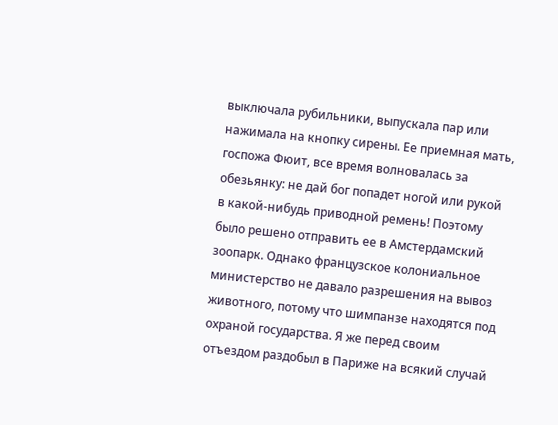выключала рубильники, выпускала пар или нажимала на кнопку сирены. Ее приемная мать, госпожа Фюит, все время волновалась за обезьянку: не дай бог попадет ногой или рукой в какой-нибудь приводной ремень! Поэтому было решено отправить ее в Амстердамский зоопарк. Однако французское колониальное министерство не давало разрешения на вывоз животного, потому что шимпанзе находятся под охраной государства. Я же перед своим отъездом раздобыл в Париже на всякий случай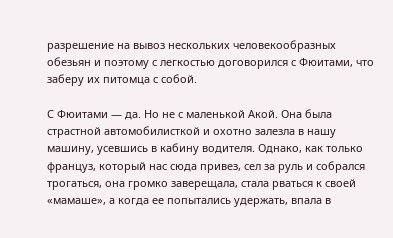разрешение на вывоз нескольких человекообразных обезьян и поэтому с легкостью договорился с Фюитами, что заберу их питомца с собой.

С Фюитами — да. Но не с маленькой Акой. Она была страстной автомобилисткой и охотно залезла в нашу машину, усевшись в кабину водителя. Однако, как только француз, который нас сюда привез, сел за руль и собрался трогаться, она громко заверещала, стала рваться к своей «мамаше», а когда ее попытались удержать, впала в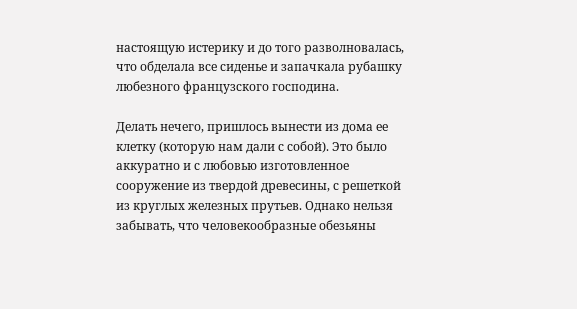настоящую истерику и до того разволновалась, что обделала все сиденье и запачкала рубашку любезного французского господина.

Делать нечего, пришлось вынести из дома ее клетку (которую нам дали с собой). Это было аккуратно и с любовью изготовленное сооружение из твердой древесины, с решеткой из круглых железных прутьев. Однако нельзя забывать, что человекообразные обезьяны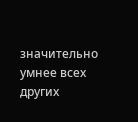значительно умнее всех других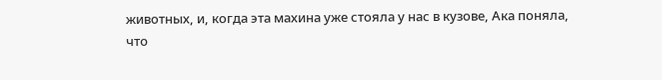животных, и, когда эта махина уже стояла у нас в кузове, Ака поняла, что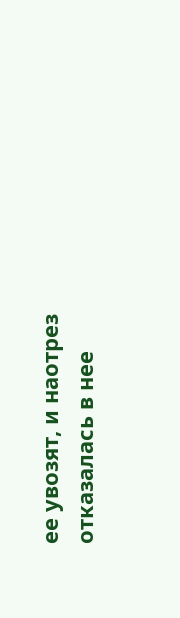ее увозят, и наотрез отказалась в нее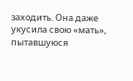заходить. Она даже укусила свою «мать», пытавшуюся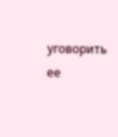уговорить ее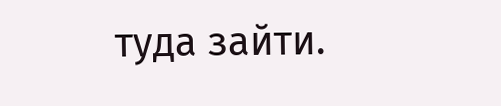туда зайти.